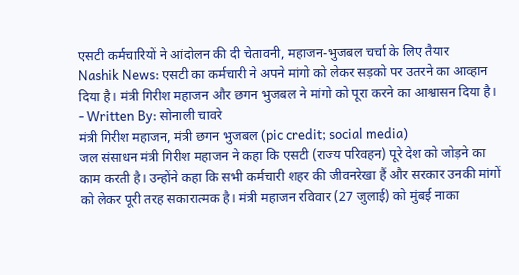एसटी कर्मचारियों ने आंदोलन की दी चेतावनी, महाजन-भुजबल चर्चा के लिए तैयार
Nashik News: एसटी का कर्मचारी ने अपने मांगो को लेकर सड़को पर उतरने का आव्हान दिया है। मंत्री गिरीश महाजन और छगन भुजबल ने मांगो को पूरा करने का आश्वासन दिया है।
- Written By: सोनाली चावरे
मंत्री गिरीश महाजन, मंत्री छगन भुजबल (pic credit; social media)
जल संसाधन मंत्री गिरीश महाजन ने कहा कि एसटी (राज्य परिवहन) पूरे देश को जोड़ने का काम करती है। उन्होंने कहा कि सभी कर्मचारी शहर की जीवनरेखा हैं और सरकार उनकी मांगों को लेकर पूरी तरह सकारात्मक है। मंत्री महाजन रविवार (27 जुलाई) को मुंबई नाका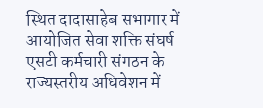स्थित दादासाहेब सभागार में आयोजित सेवा शक्ति संघर्ष एसटी कर्मचारी संगठन के राज्यस्तरीय अधिवेशन में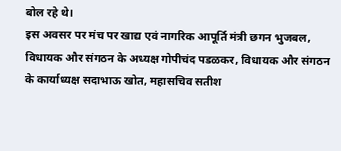बोल रहे थे।
इस अवसर पर मंच पर खाद्य एवं नागरिक आपूर्ति मंत्री छगन भुजबल, विधायक और संगठन के अध्यक्ष गोपीचंद पडळकर, विधायक और संगठन के कार्याध्यक्ष सदाभाऊ खोत, महासचिव सतीश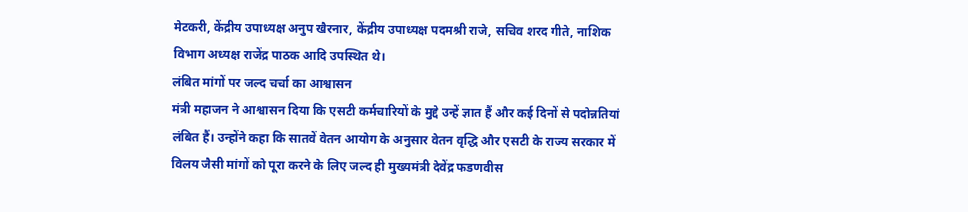मेटकरी, केंद्रीय उपाध्यक्ष अनुप खैरनार, केंद्रीय उपाध्यक्ष पदमश्री राजे, सचिव शरद गीते, नाशिक विभाग अध्यक्ष राजेंद्र पाठक आदि उपस्थित थे।
लंबित मांगों पर जल्द चर्चा का आश्वासन
मंत्री महाजन ने आश्वासन दिया कि एसटी कर्मचारियों के मुद्दे उन्हें ज्ञात हैं और कई दिनों से पदोन्नतियां लंबित हैं। उन्होंने कहा कि सातवें वेतन आयोग के अनुसार वेतन वृद्धि और एसटी के राज्य सरकार में विलय जैसी मांगों को पूरा करने के लिए जल्द ही मुख्यमंत्री देवेंद्र फडणवीस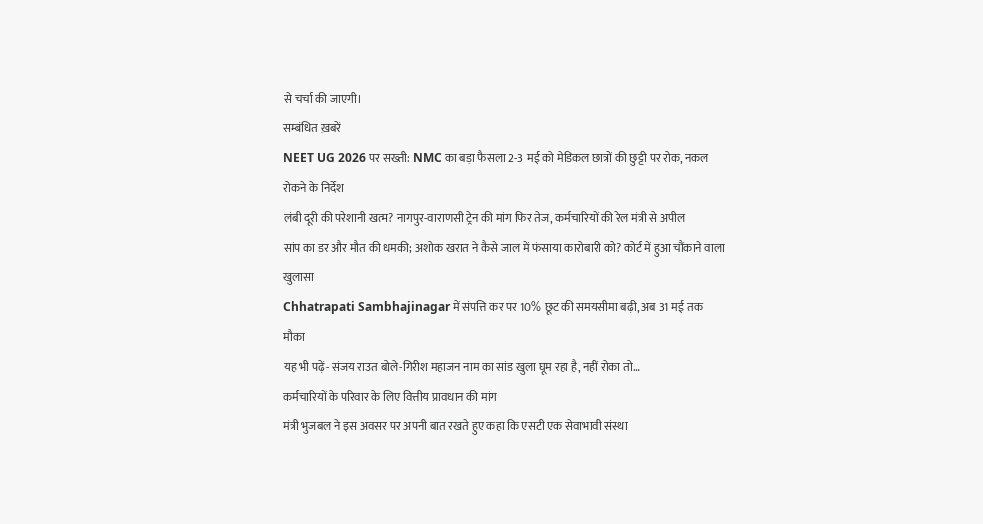से चर्चा की जाएगी।
सम्बंधित ख़बरें
NEET UG 2026 पर सख्ती: NMC का बड़ा फैसला 2-3 मई को मेडिकल छात्रों की छुट्टी पर रोक, नकल रोकने के निर्देश
लंबी दूरी की परेशानी खत्म? नागपुर-वाराणसी ट्रेन की मांग फिर तेज, कर्मचारियों की रेल मंत्री से अपील
सांप का डर और मौत की धमकी; अशोक खरात ने कैसे जाल में फंसाया कारोबारी को? कोर्ट में हुआ चौंकाने वाला खुलासा
Chhatrapati Sambhajinagar में संपत्ति कर पर 10% छूट की समयसीमा बढ़ी, अब 31 मई तक मौका
यह भी पढ़ें- संजय राउत बोले-गिरीश महाजन नाम का सांड खुला घूम रहा है, नहीं रोका तो…
कर्मचारियों के परिवार के लिए वित्तीय प्रावधान की मांग
मंत्री भुजबल ने इस अवसर पर अपनी बात रखते हुए कहा कि एसटी एक सेवाभावी संस्था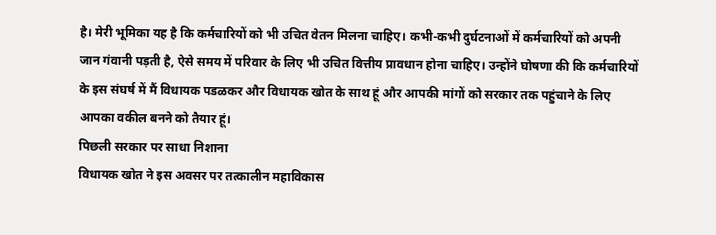है। मेरी भूमिका यह है कि कर्मचारियों को भी उचित वेतन मिलना चाहिए। कभी-कभी दुर्घटनाओं में कर्मचारियों को अपनी जान गंवानी पड़ती है, ऐसे समय में परिवार के लिए भी उचित वित्तीय प्रावधान होना चाहिए। उन्होंने घोषणा की कि कर्मचारियों के इस संघर्ष में मैं विधायक पडळकर और विधायक खोत के साथ हूं और आपकी मांगों को सरकार तक पहुंचाने के लिए आपका वकील बनने को तैयार हूं।
पिछली सरकार पर साधा निशाना
विधायक खोत ने इस अवसर पर तत्कालीन महाविकास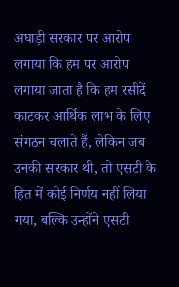अघाड़ी सरकार पर आरोप लगाया कि हम पर आरोप लगाया जाता है कि हम रसीदें काटकर आर्थिक लाभ के लिए संगठन चलाते हैं, लेकिन जब उनकी सरकार थी, तो एसटी के हित में कोई निर्णय नहीं लिया गया, बल्कि उन्होंने एसटी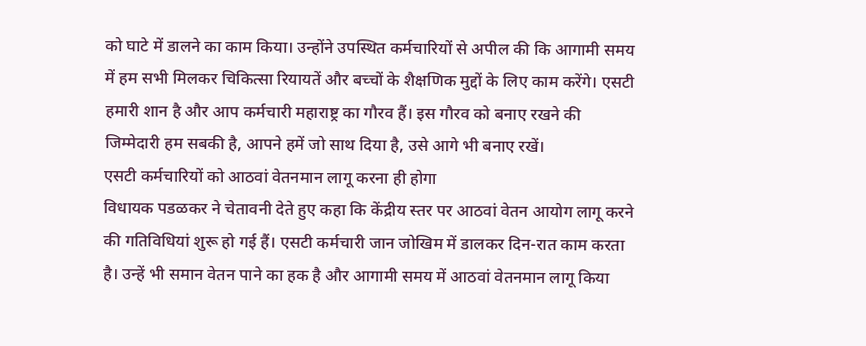को घाटे में डालने का काम किया। उन्होंने उपस्थित कर्मचारियों से अपील की कि आगामी समय में हम सभी मिलकर चिकित्सा रियायतें और बच्चों के शैक्षणिक मुद्दों के लिए काम करेंगे। एसटी हमारी शान है और आप कर्मचारी महाराष्ट्र का गौरव हैं। इस गौरव को बनाए रखने की जिम्मेदारी हम सबकी है, आपने हमें जो साथ दिया है, उसे आगे भी बनाए रखें।
एसटी कर्मचारियों को आठवां वेतनमान लागू करना ही होगा
विधायक पडळकर ने चेतावनी देते हुए कहा कि केंद्रीय स्तर पर आठवां वेतन आयोग लागू करने की गतिविधियां शुरू हो गई हैं। एसटी कर्मचारी जान जोखिम में डालकर दिन-रात काम करता है। उन्हें भी समान वेतन पाने का हक है और आगामी समय में आठवां वेतनमान लागू किया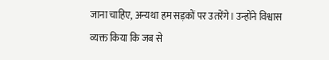जाना चाहिए, अन्यथा हम सड़कों पर उतरेंगे। उन्होंने विश्वास व्यक्त किया कि जब से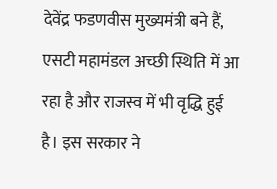देवेंद्र फडणवीस मुख्यमंत्री बने हैं, एसटी महामंडल अच्छी स्थिति में आ रहा है और राजस्व में भी वृद्धि हुई है। इस सरकार ने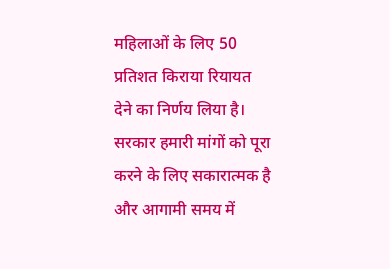महिलाओं के लिए 50 प्रतिशत किराया रियायत देने का निर्णय लिया है। सरकार हमारी मांगों को पूरा करने के लिए सकारात्मक है और आगामी समय में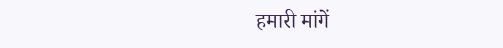हमारी मांगें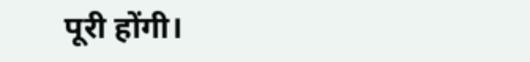पूरी होंगी।